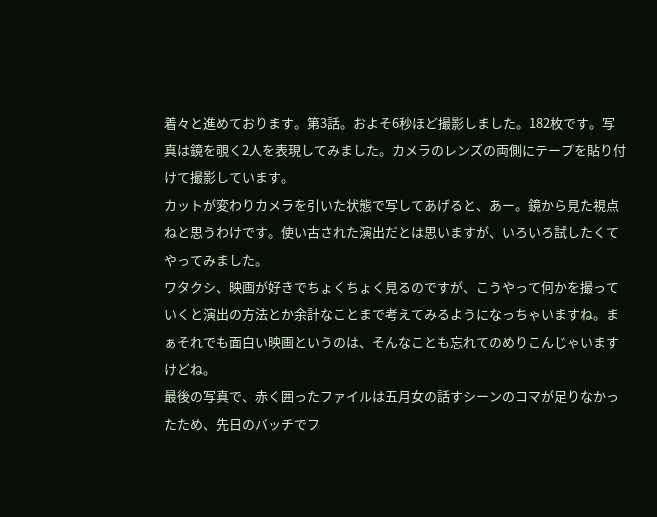着々と進めております。第3話。およそ6秒ほど撮影しました。182枚です。写真は鏡を覗く2人を表現してみました。カメラのレンズの両側にテープを貼り付けて撮影しています。
カットが変わりカメラを引いた状態で写してあげると、あー。鏡から見た視点ねと思うわけです。使い古された演出だとは思いますが、いろいろ試したくてやってみました。
ワタクシ、映画が好きでちょくちょく見るのですが、こうやって何かを撮っていくと演出の方法とか余計なことまで考えてみるようになっちゃいますね。まぁそれでも面白い映画というのは、そんなことも忘れてのめりこんじゃいますけどね。
最後の写真で、赤く囲ったファイルは五月女の話すシーンのコマが足りなかったため、先日のバッチでフ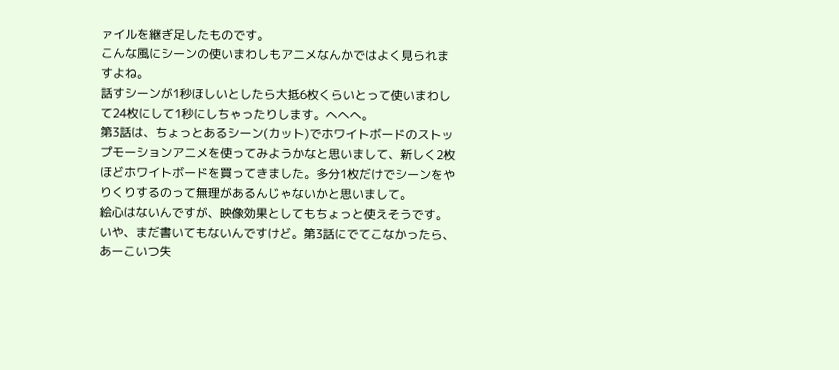ァイルを継ぎ足したものです。
こんな風にシーンの使いまわしもアニメなんかではよく見られますよね。
話すシーンが1秒ほしいとしたら大抵6枚くらいとって使いまわして24枚にして1秒にしちゃったりします。へへへ。
第3話は、ちょっとあるシーン(カット)でホワイトボードのストップモーションアニメを使ってみようかなと思いまして、新しく2枚ほどホワイトボードを買ってきました。多分1枚だけでシーンをやりくりするのって無理があるんじゃないかと思いまして。
絵心はないんですが、映像効果としてもちょっと使えそうです。いや、まだ書いてもないんですけど。第3話にでてこなかったら、あーこいつ失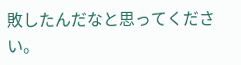敗したんだなと思ってください。